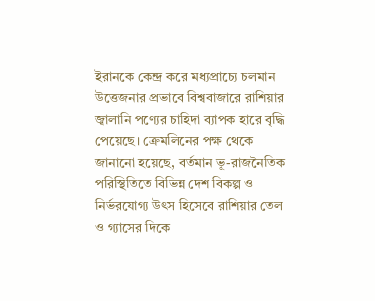ইরানকে কেন্দ্র করে মধ্যপ্রাচ্যে চলমান উত্তেজনার প্রভাবে বিশ্ববাজারে রাশিয়ার জ্বালানি পণ্যের চাহিদা ব্যাপক হারে বৃদ্ধি পেয়েছে। ক্রেমলিনের পক্ষ থেকে জানানো হয়েছে, বর্তমান ভূ-রাজনৈতিক পরিস্থিতিতে বিভিন্ন দেশ বিকল্প ও নির্ভরযোগ্য উৎস হিসেবে রাশিয়ার তেল ও গ্যাসের দিকে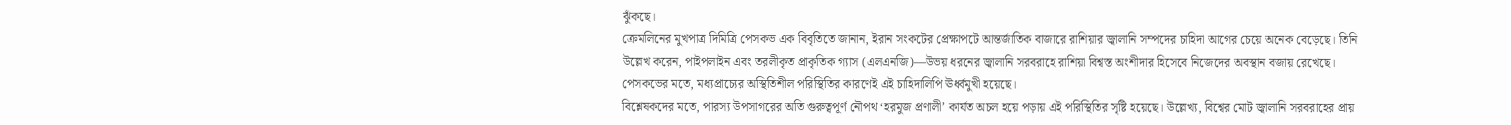ঝুঁকছে।
ক্রেমলিনের মুখপাত্র দিমিত্রি পেসকভ এক বিবৃতিতে জানান, ইরান সংকটের প্রেক্ষাপটে আন্তর্জাতিক বাজারে রাশিয়ার জ্বালানি সম্পদের চাহিদা আগের চেয়ে অনেক বেড়েছে। তিনি উল্লেখ করেন, পাইপলাইন এবং তরলীকৃত প্রাকৃতিক গ্যাস (এলএনজি)—উভয় ধরনের জ্বালানি সরবরাহে রাশিয়া বিশ্বস্ত অংশীদার হিসেবে নিজেদের অবস্থান বজায় রেখেছে। পেসকভের মতে, মধ্যপ্রাচ্যের অস্থিতিশীল পরিস্থিতির কারণেই এই চাহিদালিপি ঊর্ধ্বমুখী হয়েছে।
বিশ্লেষকদের মতে, পারস্য উপসাগরের অতি গুরুত্বপূর্ণ নৌপথ ‘হরমুজ প্রণালী’ কার্যত অচল হয়ে পড়ায় এই পরিস্থিতির সৃষ্টি হয়েছে। উল্লেখ্য, বিশ্বের মোট জ্বালানি সরবরাহের প্রায়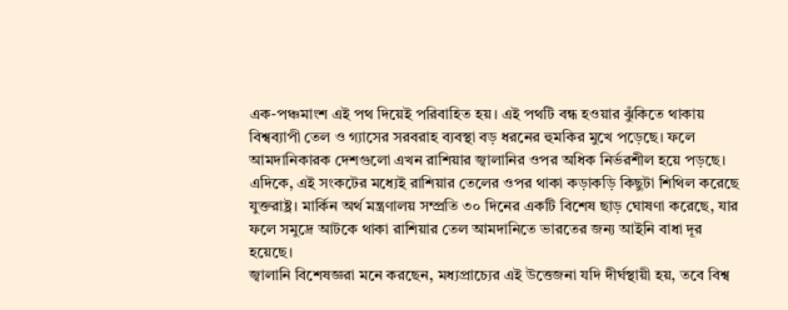এক-পঞ্চমাংশ এই পথ দিয়েই পরিবাহিত হয়। এই পথটি বন্ধ হওয়ার ঝুঁকিতে থাকায় বিশ্বব্যাপী তেল ও গ্যাসের সরবরাহ ব্যবস্থা বড় ধরনের হুমকির মুখে পড়েছে। ফলে আমদানিকারক দেশগুলো এখন রাশিয়ার জ্বালানির ওপর অধিক নির্ভরশীল হয়ে পড়ছে।
এদিকে, এই সংকটের মধ্যেই রাশিয়ার তেলের ওপর থাকা কড়াকড়ি কিছুটা শিথিল করেছে যুক্তরাষ্ট্র। মার্কিন অর্থ মন্ত্রণালয় সম্প্রতি ৩০ দিনের একটি বিশেষ ছাড় ঘোষণা করেছে, যার ফলে সমুদ্রে আটকে থাকা রাশিয়ার তেল আমদানিতে ভারতের জন্য আইনি বাধা দূর হয়েছে।
জ্বালানি বিশেষজ্ঞরা মনে করছেন, মধ্যপ্রাচ্যের এই উত্তেজনা যদি দীর্ঘস্থায়ী হয়, তবে বিশ্ব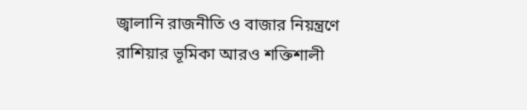জ্বালানি রাজনীতি ও বাজার নিয়ন্ত্রণে রাশিয়ার ভূমিকা আরও শক্তিশালী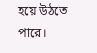হয়ে উঠতে পারে।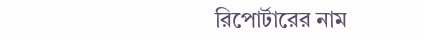রিপোর্টারের নাম